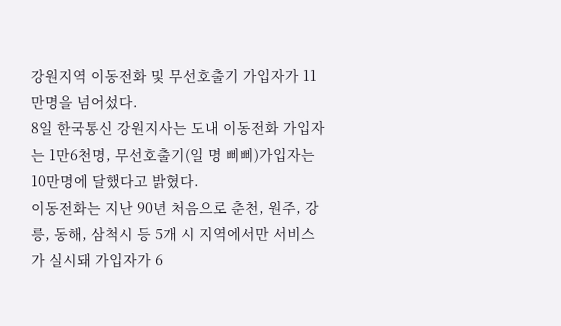강원지역 이동전화 및 무선호출기 가입자가 11만명을 넘어섰다.
8일 한국통신 강원지사는 도내 이동전화 가입자는 1만6천명, 무선호출기(일 명 삐삐)가입자는 10만명에 달했다고 밝혔다.
이동전화는 지난 90년 처음으로 춘천, 원주, 강릉, 동해, 삼척시 등 5개 시 지역에서만 서비스가 실시돼 가입자가 6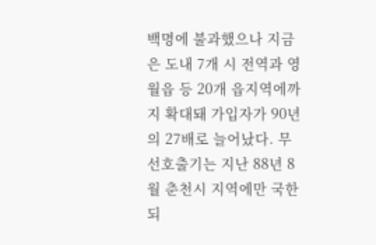백명에 불과했으나 지금은 도내 7개 시 전역과 영월읍 등 20개 읍지역에까지 확대돼 가입자가 90년의 27배로 늘어났다. 무선호출기는 지난 88년 8월 춘천시 지역에만 국한되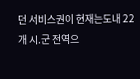던 서비스권이 현재는도내 22개 시.군 전역으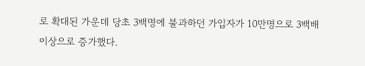로 확대된 가운데 당초 3백명에 불과하던 가입자가 10만명으로 3백배 이상으로 증가했다.